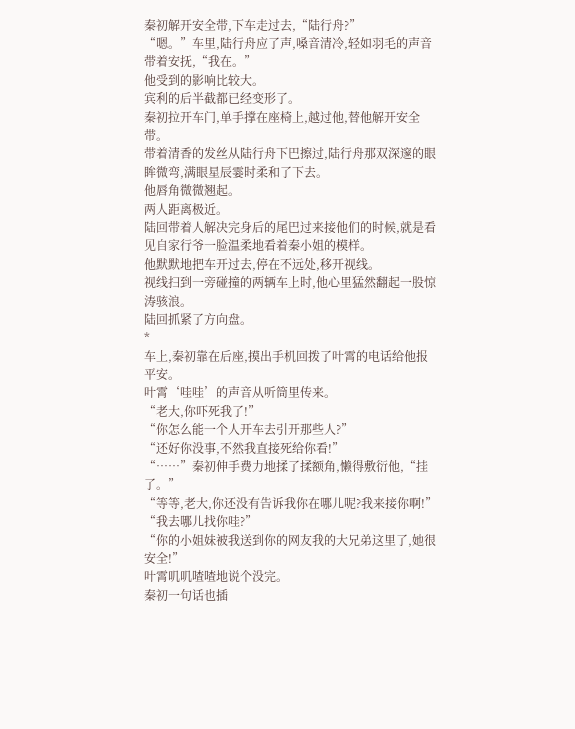秦初解开安全带,下车走过去,“陆行舟?”
“嗯。”车里,陆行舟应了声,嗓音清冷,轻如羽毛的声音带着安抚,“我在。”
他受到的影响比较大。
宾利的后半截都已经变形了。
秦初拉开车门,单手撑在座椅上,越过他,替他解开安全带。
带着清香的发丝从陆行舟下巴擦过,陆行舟那双深邃的眼眸微弯,满眼星辰霎时柔和了下去。
他唇角微微翘起。
两人距离极近。
陆回带着人解决完身后的尾巴过来接他们的时候,就是看见自家行爷一脸温柔地看着秦小姐的模样。
他默默地把车开过去,停在不远处,移开视线。
视线扫到一旁碰撞的两辆车上时,他心里猛然翻起一股惊涛骇浪。
陆回抓紧了方向盘。
*
车上,秦初靠在后座,摸出手机回拨了叶霄的电话给他报平安。
叶霄‘哇哇’的声音从听筒里传来。
“老大,你吓死我了!”
“你怎么能一个人开车去引开那些人?”
“还好你没事,不然我直接死给你看!”
“……”秦初伸手费力地揉了揉额角,懒得敷衍他,“挂了。”
“等等,老大,你还没有告诉我你在哪儿呢?我来接你啊!”
“我去哪儿找你哇?”
“你的小姐妹被我送到你的网友我的大兄弟这里了,她很安全!”
叶霄叽叽喳喳地说个没完。
秦初一句话也插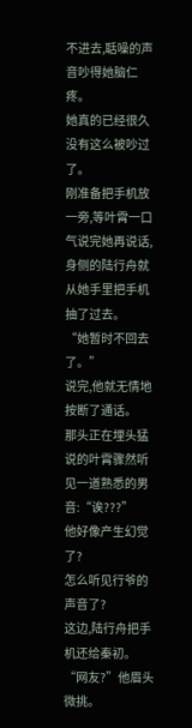不进去,聒噪的声音吵得她脑仁疼。
她真的已经很久没有这么被吵过了。
刚准备把手机放一旁,等叶霄一口气说完她再说话,身侧的陆行舟就从她手里把手机抽了过去。
“她暂时不回去了。”
说完,他就无情地按断了通话。
那头正在埋头猛说的叶霄骤然听见一道熟悉的男音:“诶???”
他好像产生幻觉了?
怎么听见行爷的声音了?
这边,陆行舟把手机还给秦初。
“网友?”他眉头微挑。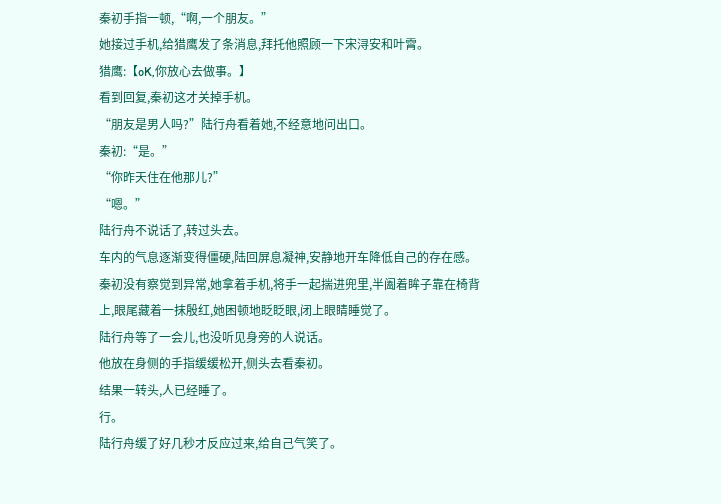秦初手指一顿,“啊,一个朋友。”
她接过手机,给猎鹰发了条消息,拜托他照顾一下宋浔安和叶霄。
猎鹰:【oK,你放心去做事。】
看到回复,秦初这才关掉手机。
“朋友是男人吗?”陆行舟看着她,不经意地问出口。
秦初:“是。”
“你昨天住在他那儿?”
“嗯。”
陆行舟不说话了,转过头去。
车内的气息逐渐变得僵硬,陆回屏息凝神,安静地开车降低自己的存在感。
秦初没有察觉到异常,她拿着手机,将手一起揣进兜里,半阖着眸子靠在椅背上,眼尾藏着一抹殷红,她困顿地眨眨眼,闭上眼睛睡觉了。
陆行舟等了一会儿,也没听见身旁的人说话。
他放在身侧的手指缓缓松开,侧头去看秦初。
结果一转头,人已经睡了。
行。
陆行舟缓了好几秒才反应过来,给自己气笑了。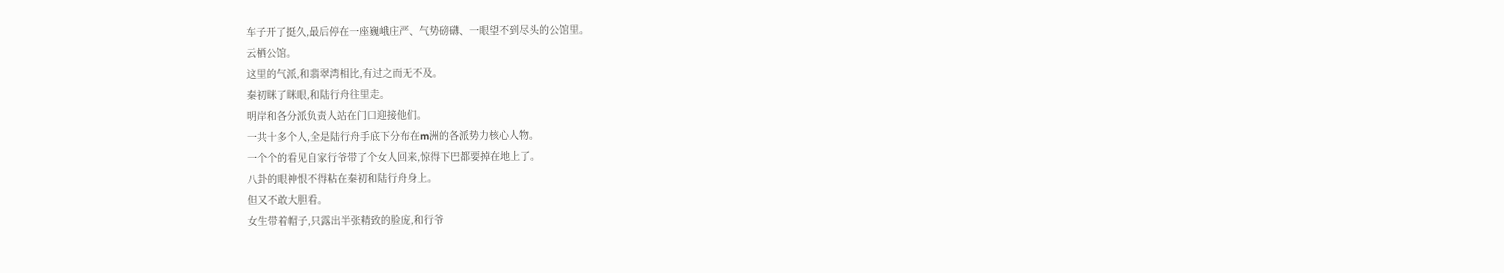车子开了挺久,最后停在一座巍峨庄严、气势磅礴、一眼望不到尽头的公馆里。
云栖公馆。
这里的气派,和翡翠湾相比,有过之而无不及。
秦初眯了眯眼,和陆行舟往里走。
明岸和各分派负责人站在门口迎接他们。
一共十多个人,全是陆行舟手底下分布在m洲的各派势力核心人物。
一个个的看见自家行爷带了个女人回来,惊得下巴都要掉在地上了。
八卦的眼神恨不得粘在秦初和陆行舟身上。
但又不敢大胆看。
女生带着帽子,只露出半张精致的脸庞,和行爷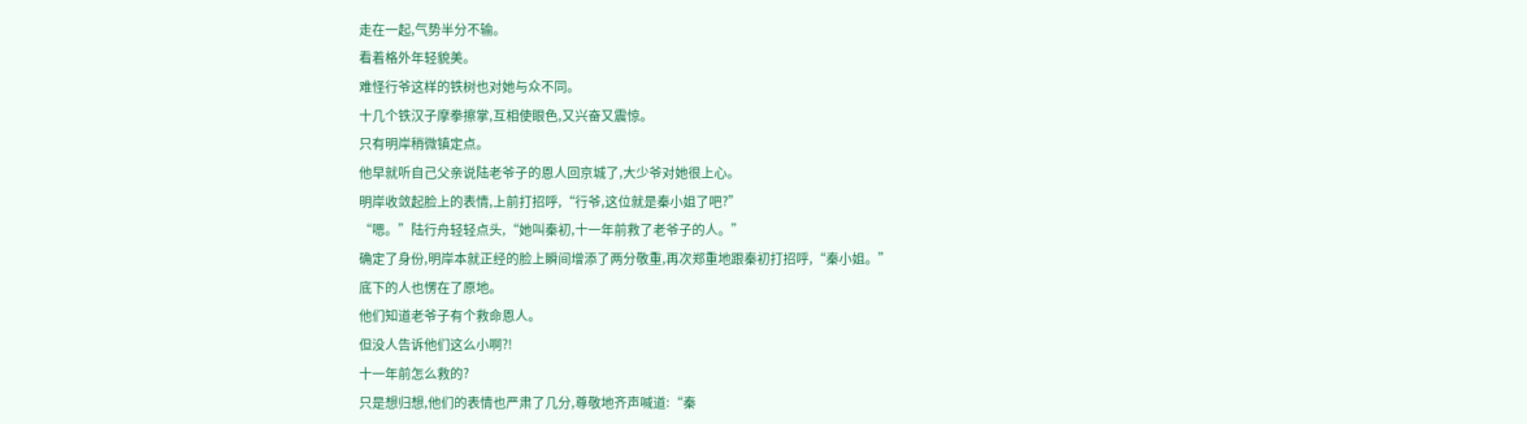走在一起,气势半分不输。
看着格外年轻貌美。
难怪行爷这样的铁树也对她与众不同。
十几个铁汉子摩拳擦掌,互相使眼色,又兴奋又震惊。
只有明岸稍微镇定点。
他早就听自己父亲说陆老爷子的恩人回京城了,大少爷对她很上心。
明岸收敛起脸上的表情,上前打招呼,“行爷,这位就是秦小姐了吧?”
“嗯。”陆行舟轻轻点头,“她叫秦初,十一年前救了老爷子的人。”
确定了身份,明岸本就正经的脸上瞬间增添了两分敬重,再次郑重地跟秦初打招呼,“秦小姐。”
底下的人也愣在了原地。
他们知道老爷子有个救命恩人。
但没人告诉他们这么小啊?!
十一年前怎么救的?
只是想归想,他们的表情也严肃了几分,尊敬地齐声喊道:“秦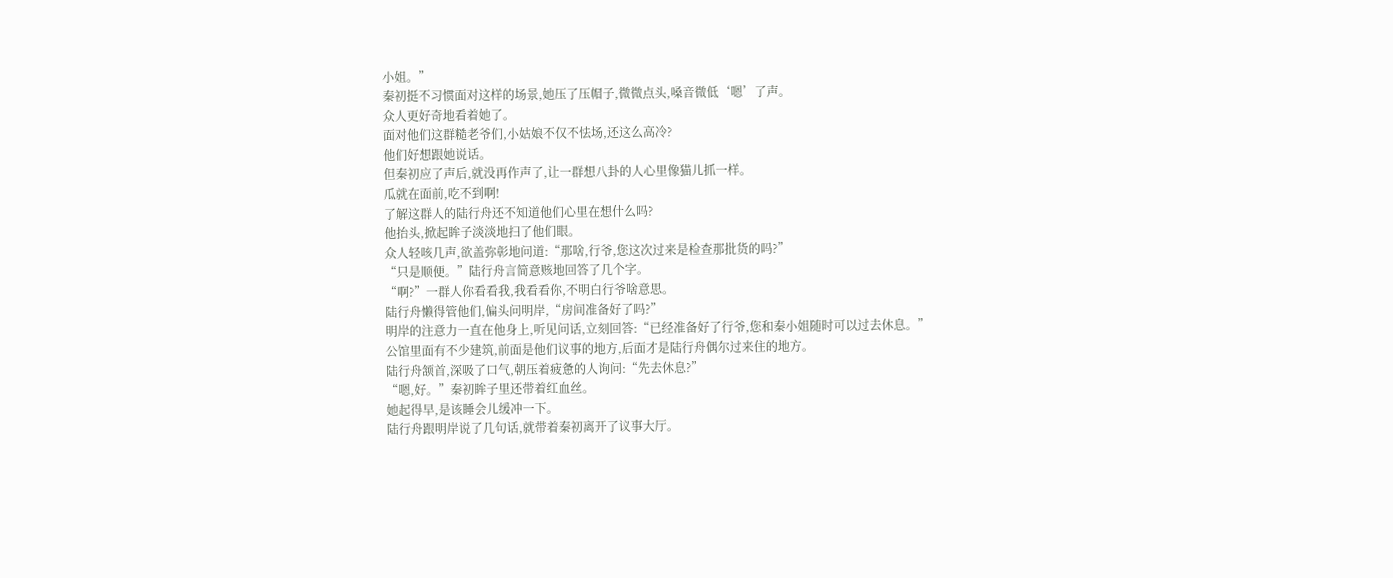小姐。”
秦初挺不习惯面对这样的场景,她压了压帽子,微微点头,嗓音微低‘嗯’了声。
众人更好奇地看着她了。
面对他们这群糙老爷们,小姑娘不仅不怯场,还这么高冷?
他们好想跟她说话。
但秦初应了声后,就没再作声了,让一群想八卦的人心里像猫儿抓一样。
瓜就在面前,吃不到啊!
了解这群人的陆行舟还不知道他们心里在想什么吗?
他抬头,掀起眸子淡淡地扫了他们眼。
众人轻咳几声,欲盖弥彰地问道:“那啥,行爷,您这次过来是检查那批货的吗?”
“只是顺便。”陆行舟言简意赅地回答了几个字。
“啊?”一群人你看看我,我看看你,不明白行爷啥意思。
陆行舟懒得管他们,偏头问明岸,“房间准备好了吗?”
明岸的注意力一直在他身上,听见问话,立刻回答:“已经准备好了行爷,您和秦小姐随时可以过去休息。”
公馆里面有不少建筑,前面是他们议事的地方,后面才是陆行舟偶尔过来住的地方。
陆行舟颔首,深吸了口气,朝压着疲惫的人询问:“先去休息?”
“嗯,好。”秦初眸子里还带着红血丝。
她起得早,是该睡会儿缓冲一下。
陆行舟跟明岸说了几句话,就带着秦初离开了议事大厅。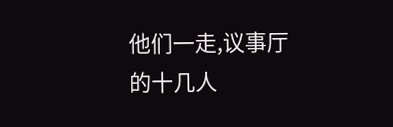他们一走,议事厅的十几人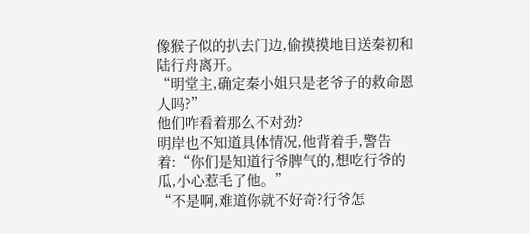像猴子似的扒去门边,偷摸摸地目送秦初和陆行舟离开。
“明堂主,确定秦小姐只是老爷子的救命恩人吗?”
他们咋看着那么不对劲?
明岸也不知道具体情况,他背着手,警告着:“你们是知道行爷脾气的,想吃行爷的瓜,小心惹毛了他。”
“不是啊,难道你就不好奇?行爷怎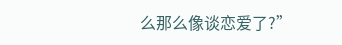么那么像谈恋爱了?”